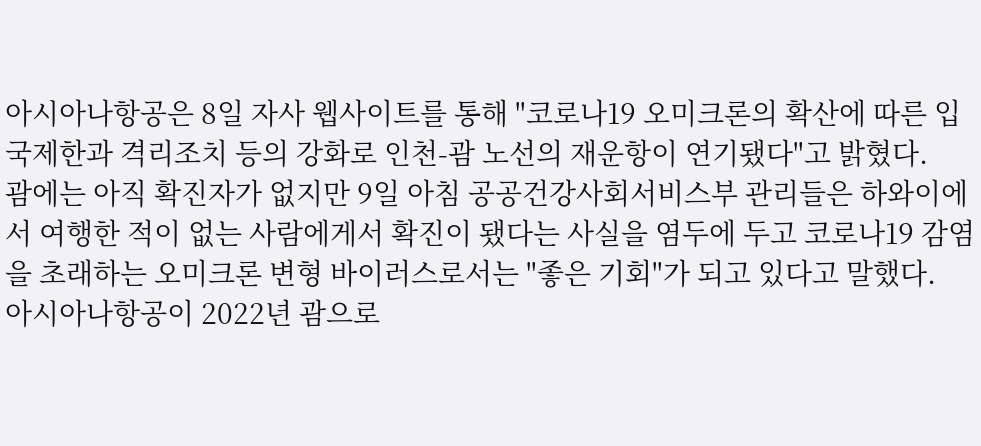아시아나항공은 8일 자사 웹사이트를 통해 "코로나19 오미크론의 확산에 따른 입국제한과 격리조치 등의 강화로 인천-괌 노선의 재운항이 연기됐다"고 밝혔다.
괌에는 아직 확진자가 없지만 9일 아침 공공건강사회서비스부 관리들은 하와이에서 여행한 적이 없는 사람에게서 확진이 됐다는 사실을 염두에 두고 코로나19 감염을 초래하는 오미크론 변형 바이러스로서는 "좋은 기회"가 되고 있다고 말했다.
아시아나항공이 2022년 괌으로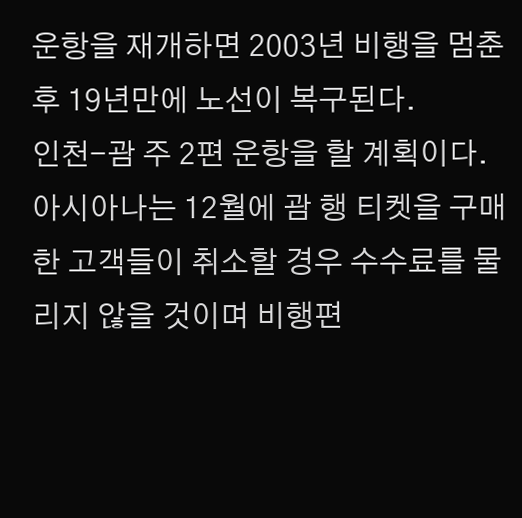운항을 재개하면 2003년 비행을 멈춘 후 19년만에 노선이 복구된다.
인천-괌 주 2편 운항을 할 계획이다.
아시아나는 12월에 괌 행 티켓을 구매한 고객들이 취소할 경우 수수료를 물리지 않을 것이며 비행편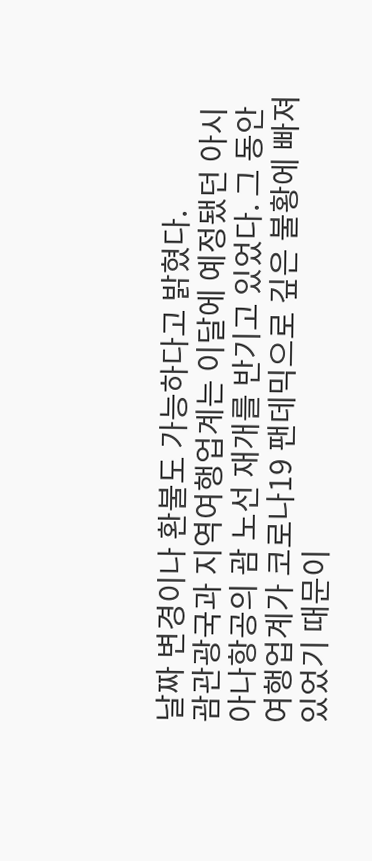날짜 변경이나 환불도 가능하다고 밝혔다.
괌관광국과 지역여행업계는 이달에 예정됐던 아시아나항공의 괌 노선 재개를 반기고 있었다. 그 동안 여행업계가 코로나19 팬데믹으로 깊은 불황에 빠져 있었기 때문이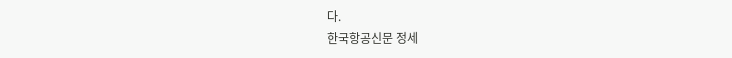다.
한국항공신문 정세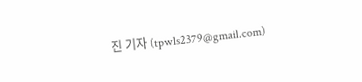진 기자 (tpwls2379@gmail.com)